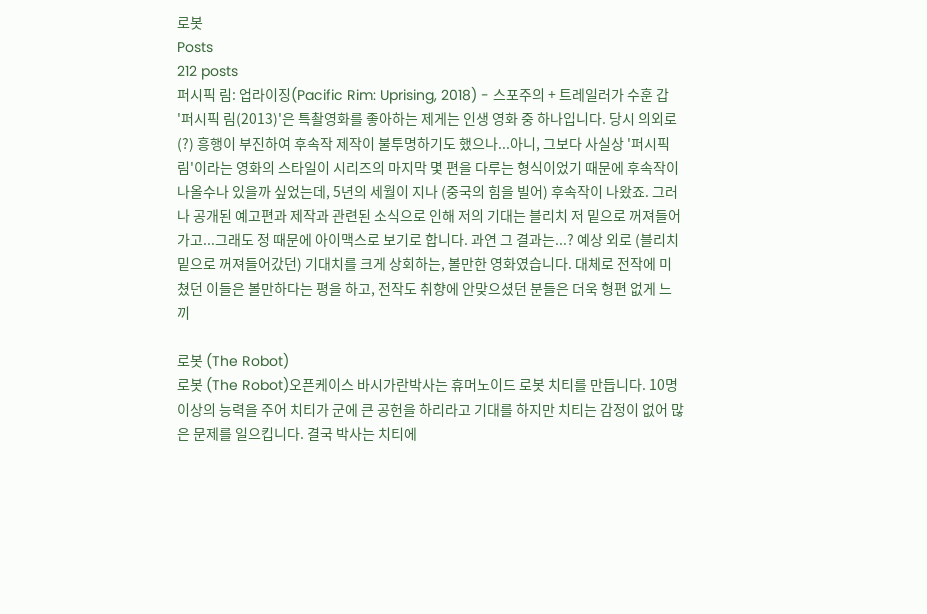로봇
Posts
212 posts
퍼시픽 림: 업라이징(Pacific Rim: Uprising, 2018) - 스포주의 + 트레일러가 수훈 갑
'퍼시픽 림(2013)'은 특촬영화를 좋아하는 제게는 인생 영화 중 하나입니다. 당시 의외로(?) 흥행이 부진하여 후속작 제작이 불투명하기도 했으나...아니, 그보다 사실상 '퍼시픽 림'이라는 영화의 스타일이 시리즈의 마지막 몇 편을 다루는 형식이었기 때문에 후속작이 나올수나 있을까 싶었는데, 5년의 세월이 지나 (중국의 힘을 빌어) 후속작이 나왔죠. 그러나 공개된 예고편과 제작과 관련된 소식으로 인해 저의 기대는 블리치 저 밑으로 꺼져들어가고...그래도 정 때문에 아이맥스로 보기로 합니다. 과연 그 결과는...? 예상 외로 (블리치 밑으로 꺼져들어갔던) 기대치를 크게 상회하는, 볼만한 영화였습니다. 대체로 전작에 미쳤던 이들은 볼만하다는 평을 하고, 전작도 취향에 안맞으셨던 분들은 더욱 형편 없게 느끼

로봇 (The Robot)
로봇 (The Robot)오픈케이스 바시가란박사는 휴머노이드 로봇 치티를 만듭니다. 10명 이상의 능력을 주어 치티가 군에 큰 공헌을 하리라고 기대를 하지만 치티는 감정이 없어 많은 문제를 일으킵니다. 결국 박사는 치티에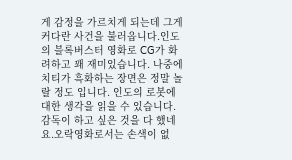게 감정을 가르치게 되는데 그게 커다란 사건을 불러옵니다.인도의 블록버스터 영화로 CG가 화려하고 꽤 재미있습니다. 나중에 치티가 흑화하는 장면은 정말 놀랄 정도 입니다. 인도의 로봇에 대한 생각을 읽을 수 있습니다. 감독이 하고 싶은 것을 다 했네요.오락영화로서는 손색이 없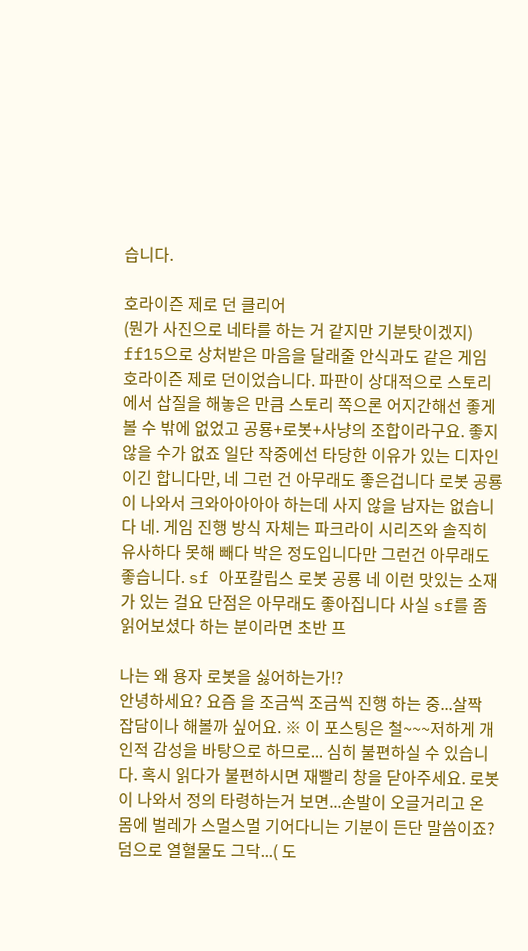습니다.

호라이즌 제로 던 클리어
(뭔가 사진으로 네타를 하는 거 같지만 기분탓이겠지) ff15으로 상처받은 마음을 달래줄 안식과도 같은 게임 호라이즌 제로 던이었습니다. 파판이 상대적으로 스토리에서 삽질을 해놓은 만큼 스토리 쪽으론 어지간해선 좋게 볼 수 밖에 없었고 공룡+로봇+사냥의 조합이라구요. 좋지 않을 수가 없죠 일단 작중에선 타당한 이유가 있는 디자인이긴 합니다만, 네 그런 건 아무래도 좋은겁니다 로봇 공룡이 나와서 크와아아아아 하는데 사지 않을 남자는 없습니다 네. 게임 진행 방식 자체는 파크라이 시리즈와 솔직히 유사하다 못해 빼다 박은 정도입니다만 그런건 아무래도 좋습니다. sf 아포칼립스 로봇 공룡 네 이런 맛있는 소재가 있는 걸요 단점은 아무래도 좋아집니다 사실 sf를 좀 읽어보셨다 하는 분이라면 초반 프

나는 왜 용자 로봇을 싫어하는가!?
안녕하세요? 요즘 을 조금씩 조금씩 진행 하는 중...살짝 잡담이나 해볼까 싶어요. ※ 이 포스팅은 철~~~저하게 개인적 감성을 바탕으로 하므로... 심히 불편하실 수 있습니다. 혹시 읽다가 불편하시면 재빨리 창을 닫아주세요. 로봇이 나와서 정의 타령하는거 보면...손발이 오글거리고 온 몸에 벌레가 스멀스멀 기어다니는 기분이 든단 말씀이죠? 덤으로 열혈물도 그닥...( 도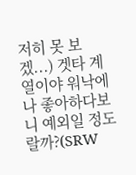저히 못 보겠...) 겟타 계열이야 워낙에나 좋아하다보니 예외일 정도랄까?(SRW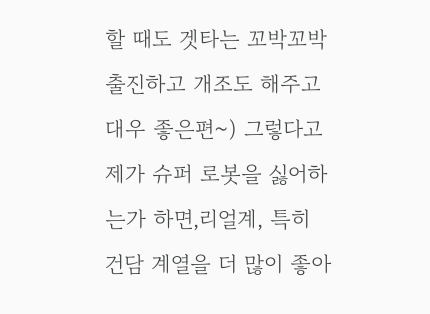할 때도 겟타는 꼬박꼬박 출진하고 개조도 해주고 대우 좋은편~) 그렇다고 제가 슈퍼 로봇을 싫어하는가 하면,리얼계, 특히 건담 계열을 더 많이 좋아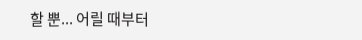할 뿐... 어릴 때부터